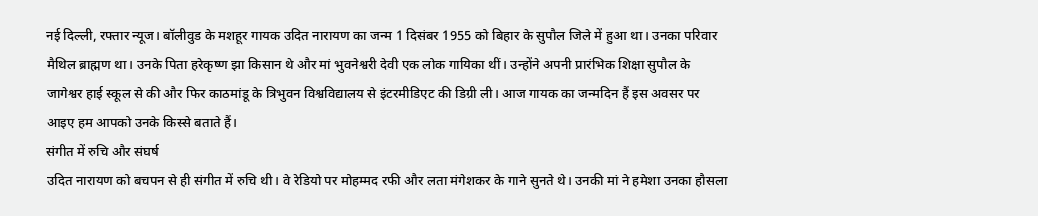नई दिल्ली, रफ्तार न्यूज। बॉलीवुड के मशहूर गायक उदित नारायण का जन्म 1 दिसंबर 1955 को बिहार के सुपौल जिले में हुआ था। उनका परिवार मैथिल ब्राह्मण था। उनके पिता हरेकृष्ण झा किसान थे और मां भुवनेश्वरी देवी एक लोक गायिका थीं। उन्होंने अपनी प्रारंभिक शिक्षा सुपौल के जागेश्वर हाई स्कूल से की और फिर काठमांडू के त्रिभुवन विश्वविद्यालय से इंटरमीडिएट की डिग्री ली। आज गायक का जन्मदिन हैं इस अवसर पर आइए हम आपको उनके किस्से बताते हैं।
संगीत में रुचि और संघर्ष
उदित नारायण को बचपन से ही संगीत में रुचि थी। वे रेडियो पर मोहम्मद रफी और लता मंगेशकर के गाने सुनते थे। उनकी मां ने हमेशा उनका हौसला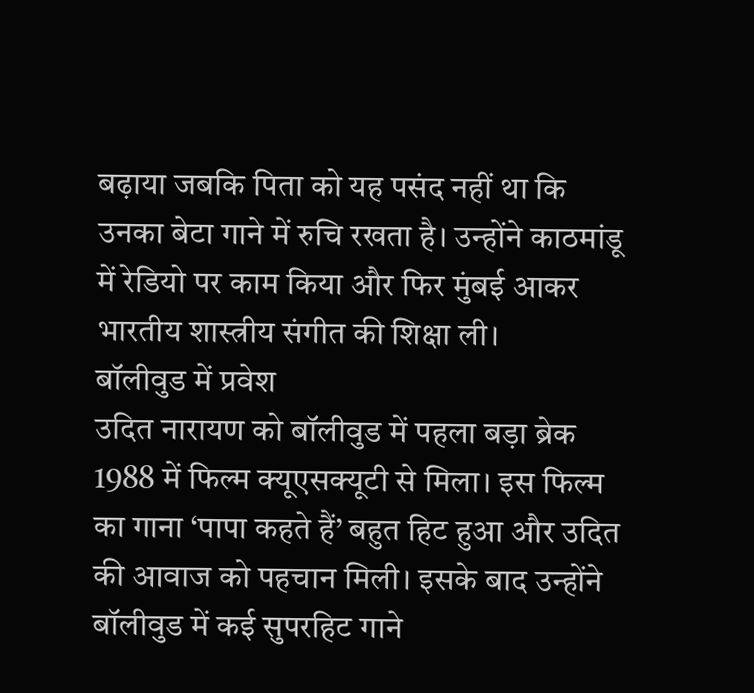बढ़ाया जबकि पिता को यह पसंद नहीं था कि उनका बेटा गाने में रुचि रखता है। उन्होंने काठमांडू में रेडियो पर काम किया और फिर मुंबई आकर भारतीय शास्त्रीय संगीत की शिक्षा ली।
बॉलीवुड में प्रवेश
उदित नारायण को बॉलीवुड में पहला बड़ा ब्रेक 1988 में फिल्म क्यूएसक्यूटी से मिला। इस फिल्म का गाना ‘पापा कहते हैं’ बहुत हिट हुआ और उदित की आवाज को पहचान मिली। इसके बाद उन्होंने बॉलीवुड में कई सुपरहिट गाने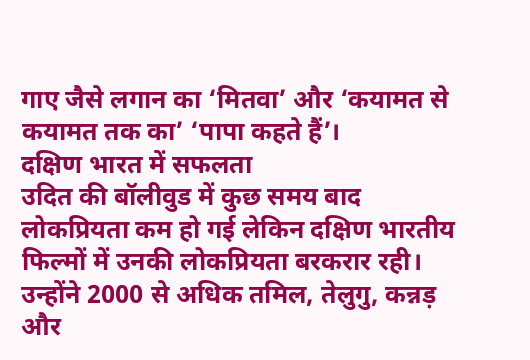गाए जैसे लगान का ‘मितवा’ और ‘कयामत से कयामत तक का’ ‘पापा कहते हैं’।
दक्षिण भारत में सफलता
उदित की बॉलीवुड में कुछ समय बाद लोकप्रियता कम हो गई लेकिन दक्षिण भारतीय फिल्मों में उनकी लोकप्रियता बरकरार रही। उन्होंने 2000 से अधिक तमिल, तेलुगु, कन्नड़ और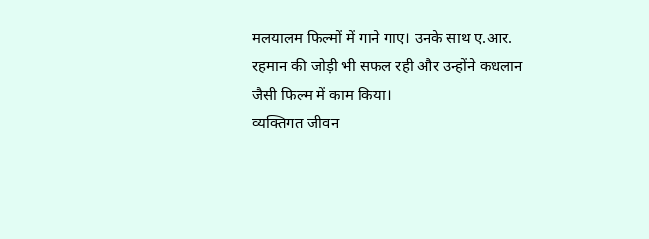मलयालम फिल्मों में गाने गाए। उनके साथ ए.आर. रहमान की जोड़ी भी सफल रही और उन्होंने कधलान जैसी फिल्म में काम किया।
व्यक्तिगत जीवन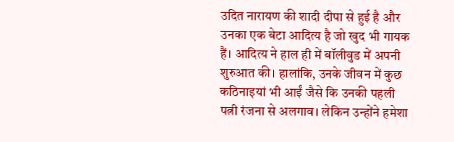उदित नारायण की शादी दीपा से हुई है और उनका एक बेटा आदित्य है जो खुद भी गायक हैं। आदित्य ने हाल ही में बॉलीवुड में अपनी शुरुआत की। हालांकि, उनके जीवन में कुछ कठिनाइयां भी आईं जैसे कि उनकी पहली पत्नी रंजना से अलगाव। लेकिन उन्होंने हमेशा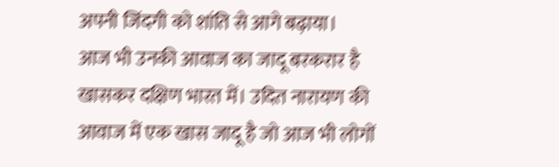अपनी जिंदगी को शांति से आगे बढ़ाया।
आज भी उनकी आवाज का जादू बरकरार है खासकर दक्षिण भारत में। उदित नारायण की आवाज में एक खास जादू है जो आज भी लोगों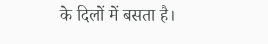के दिलों में बसता है।